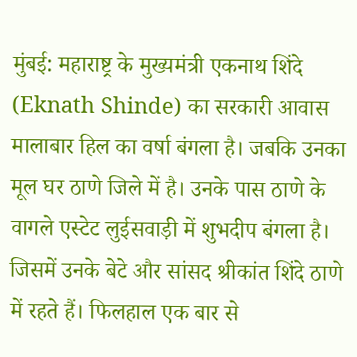मुंबई: महाराष्ट्र के मुख्यमंत्री एकनाथ शिंदे (Eknath Shinde) का सरकारी आवास मालाबार हिल का वर्षा बंगला है। जबकि उनका मूल घर ठाणे जिले में है। उनके पास ठाणे के वागले एस्टेट लुईसवाड़ी में शुभदीप बंगला है। जिसमें उनके बेटे और सांसद श्रीकांत शिंदे ठाणे में रहते हैं। फिलहाल एक बार से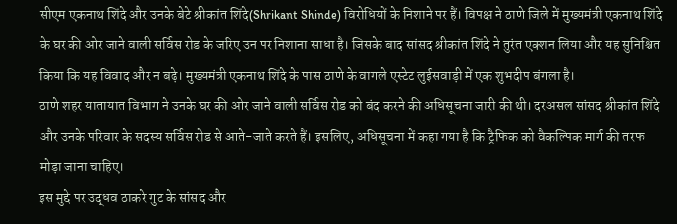सीएम एकनाथ शिंदे और उनके बेटे श्रीकांत शिंदे(Shrikant Shinde) विरोधियों के निशाने पर हैं। विपक्ष ने ठाणे जिले में मुख्यमंत्री एकनाथ शिंदे के घर की ओर जाने वाली सर्विस रोड के जरिए उन पर निशाना साधा है। जिसके बाद सांसद श्रीकांत शिंदे ने तुरंत एक्शन लिया और यह सुनिश्चित किया कि यह विवाद और न बढ़े। मुख्यमंत्री एकनाथ शिंदे के पास ठाणे के वागले एस्टेट लुईसवाड़ी में एक शुभदीप बंगला है।
ठाणे शहर यातायात विभाग ने उनके घर की ओर जाने वाली सर्विस रोड को बंद करने की अधिसूचना जारी की थी। दरअसल सांसद श्रीकांत शिंदे और उनके परिवार के सदस्य सर्विस रोड से आते-जाते करते हैं। इसलिए, अधिसूचना में कहा गया है कि ट्रैफिक को वैकल्पिक मार्ग की तरफ मोड़ा जाना चाहिए।
इस मुद्दे पर उद्धव ठाकरे गुट के सांसद और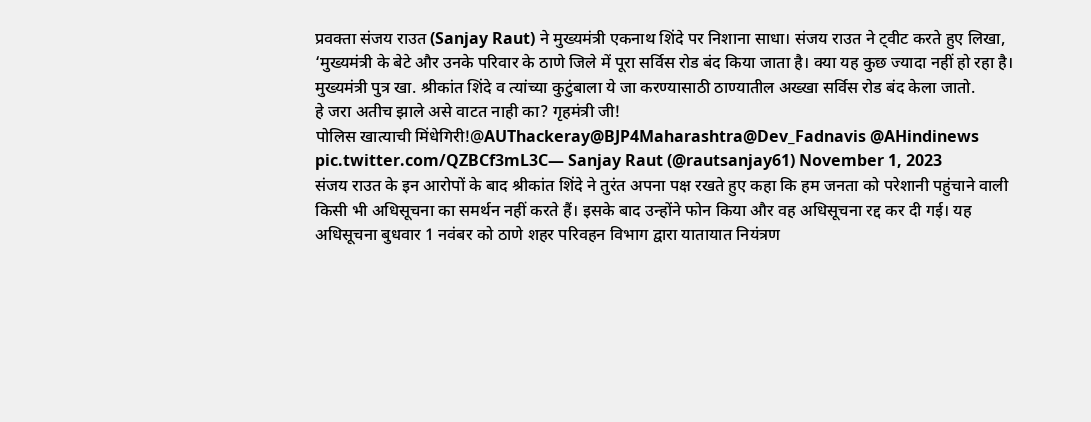प्रवक्ता संजय राउत (Sanjay Raut) ने मुख्यमंत्री एकनाथ शिंदे पर निशाना साधा। संजय राउत ने ट्वीट करते हुए लिखा, ‘मुख्यमंत्री के बेटे और उनके परिवार के ठाणे जिले में पूरा सर्विस रोड बंद किया जाता है। क्या यह कुछ ज्यादा नहीं हो रहा है।
मुख्यमंत्री पुत्र खा. श्रीकांत शिंदे व त्यांच्या कुटुंबाला ये जा करण्यासाठी ठाण्यातील अख्खा सर्विस रोड बंद केला जातो.
हे जरा अतीच झाले असे वाटत नाही का? गृहमंत्री जी!
पोलिस खात्याची मिंधेगिरी!@AUThackeray@BJP4Maharashtra@Dev_Fadnavis @AHindinews pic.twitter.com/QZBCf3mL3C— Sanjay Raut (@rautsanjay61) November 1, 2023
संजय राउत के इन आरोपों के बाद श्रीकांत शिंदे ने तुरंत अपना पक्ष रखते हुए कहा कि हम जनता को परेशानी पहुंचाने वाली किसी भी अधिसूचना का समर्थन नहीं करते हैं। इसके बाद उन्होंने फोन किया और वह अधिसूचना रद्द कर दी गई। यह अधिसूचना बुधवार 1 नवंबर को ठाणे शहर परिवहन विभाग द्वारा यातायात नियंत्रण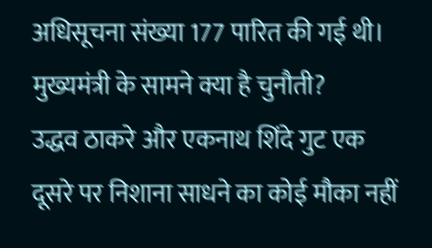अधिसूचना संख्या 177 पारित की गई थी।
मुख्यमंत्री के सामने क्या है चुनौती?
उद्धव ठाकरे और एकनाथ शिंदे गुट एक दूसरे पर निशाना साधने का कोई मौका नहीं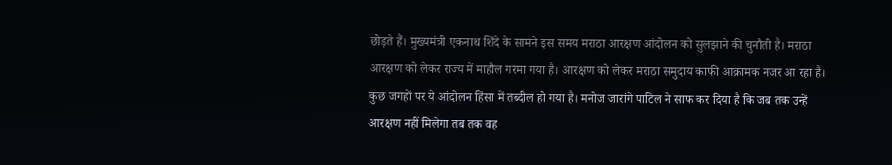छोड़ते हैं। मुख्यमंत्री एकनाथ शिंदे के सामने इस समय मराठा आरक्षण आंदोलन को सुलझाने की चुनौती है। मराठा आरक्षण को लेकर राज्य में माहौल गरमा गया है। आरक्षण को लेकर मराठा समुदाय काफी आक्रामक नजर आ रहा है।
कुछ जगहों पर ये आंदोलन हिंसा में तब्दील हो गया है। मनोज जारांगे पाटिल ने साफ कर दिया है कि जब तक उन्हें आरक्षण नहीं मिलेगा तब तक वह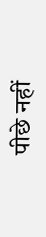पीछे नहीं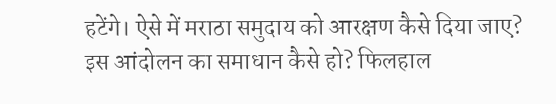हटेंगे। ऐसे में मराठा समुदाय को आरक्षण कैसे दिया जाए? इस आंदोलन का समाधान कैसे हो? फिलहाल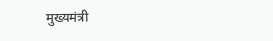मुख्यमंत्री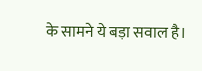के सामने ये बड़ा सवाल है।